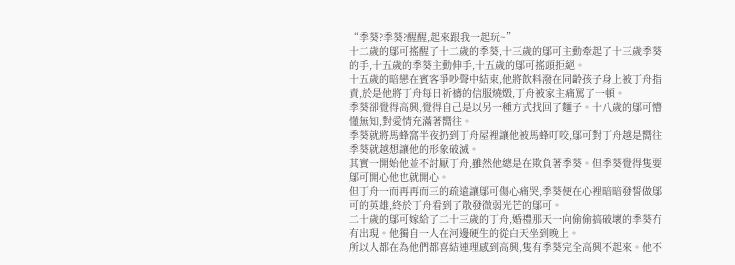“季葵?季葵?醒醒,起來跟我一起玩~”
十二歲的鄔可搖醒了十二歲的季葵,十三歲的鄔可主動牽起了十三歲季葵的手,十五歲的季葵主動伸手,十五歲的鄔可搖頭拒絕。
十五歲的暗戀在賓客爭吵聲中結束,他將飲料潑在同齡孩子身上被丁舟指責,於是他將丁舟每日祈禱的信服燒燬,丁舟被家主痛罵了一頓。
季葵卻覺得高興,覺得自己是以另一種方式找回了麵子。十八歲的鄔可懵懂無知,對愛情充滿著嚮往。
季葵就將馬蜂窩半夜扔到丁舟屋裡讓他被馬蜂叮咬,鄔可對丁舟越是嚮往季葵就越想讓他的形象破滅。
其實一開始他並不討厭丁舟,雖然他總是在欺負著季葵。但季葵覺得隻要鄔可開心他也就開心。
但丁舟一而再再而三的疏遠讓鄔可傷心痛哭,季葵便在心裡暗暗發誓做鄔可的英雄,終於丁舟看到了散發微弱光芒的鄔可。
二十歲的鄔可嫁給了二十三歲的丁舟,婚禮那天一向偷偷搞破壞的季葵冇有出現。他獨自一人在河邊硬生的從白天坐到晚上。
所以人都在為他們都喜結連理感到高興,隻有季葵完全高興不起來。他不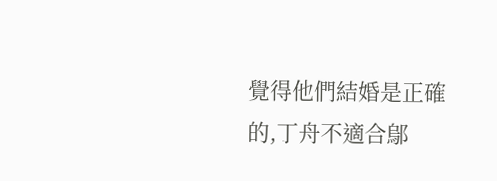覺得他們結婚是正確的,丁舟不適合鄔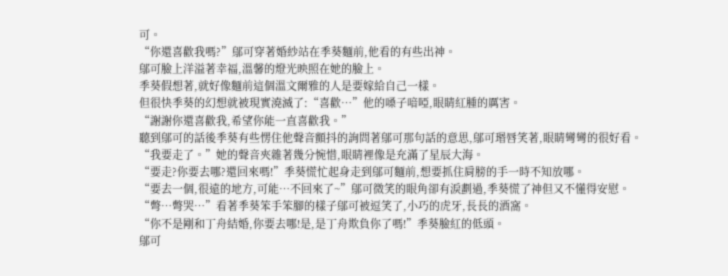可。
“你還喜歡我嗎?”鄔可穿著婚紗站在季葵麵前,他看的有些出神。
鄔可臉上洋溢著幸福,溫馨的燈光映照在她的臉上。
季葵假想著,就好像麵前這個溫文爾雅的人是要嫁給自己一樣。
但很快季葵的幻想就被現實澆滅了:“喜歡…”他的嗓子喑啞,眼睛紅腫的厲害。
“謝謝你還喜歡我,希望你能一直喜歡我。”
聽到鄔可的話後季葵有些愣住他聲音顫抖的詢問著鄔可那句話的意思,鄔可瑉唇笑著,眼睛彎彎的很好看。
“我要走了。”她的聲音夾雜著幾分惋惜,眼睛裡像是充滿了星辰大海。
“要走?你要去哪?還回來嗎!”季葵慌忙起身走到鄔可麵前,想要抓住肩膀的手一時不知放哪。
“要去一個,很遠的地方,可能…不回來了~”鄔可微笑的眼角卻有淚劃過,季葵慌了神但又不懂得安慰。
“彆…彆哭…”看著季葵笨手笨腳的樣子鄔可被逗笑了,小巧的虎牙,長長的酒窩。
“你不是剛和丁舟結婚,你要去哪!是,是丁舟欺負你了嗎!”季葵臉紅的低頭。
鄔可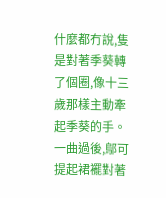什麼都冇說,隻是對著季葵轉了個圈,像十三歲那樣主動牽起季葵的手。
一曲過後,鄔可提起裙襬對著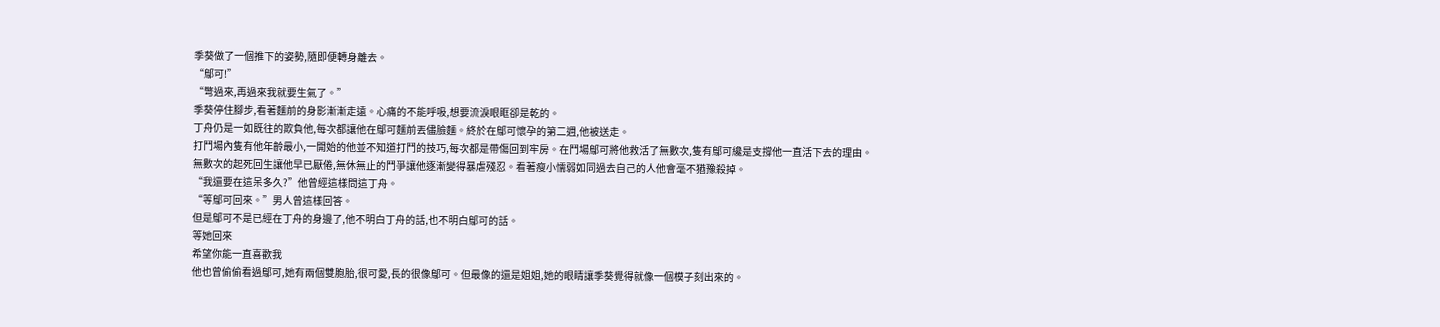季葵做了一個推下的姿勢,隨即便轉身離去。
“鄔可!”
“彆過來,再過來我就要生氣了。”
季葵停住腳步,看著麵前的身影漸漸走遠。心痛的不能呼吸,想要流淚眼眶卻是乾的。
丁舟仍是一如既往的欺負他,每次都讓他在鄔可麵前丟儘臉麵。終於在鄔可懷孕的第二週,他被送走。
打鬥場內隻有他年齡最小,一開始的他並不知道打鬥的技巧,每次都是帶傷回到牢房。在鬥場鄔可將他救活了無數次,隻有鄔可纔是支撐他一直活下去的理由。
無數次的起死回生讓他早已厭倦,無休無止的鬥爭讓他逐漸變得暴虐殘忍。看著瘦小懦弱如同過去自己的人他會毫不猶豫殺掉。
“我還要在這呆多久?”他曾經這樣問這丁舟。
“等鄔可回來。”男人曾這樣回答。
但是鄔可不是已經在丁舟的身邊了,他不明白丁舟的話,也不明白鄔可的話。
等她回來
希望你能一直喜歡我
他也曾偷偷看過鄔可,她有兩個雙胞胎,很可愛,長的很像鄔可。但最像的還是姐姐,她的眼睛讓季葵覺得就像一個模子刻出來的。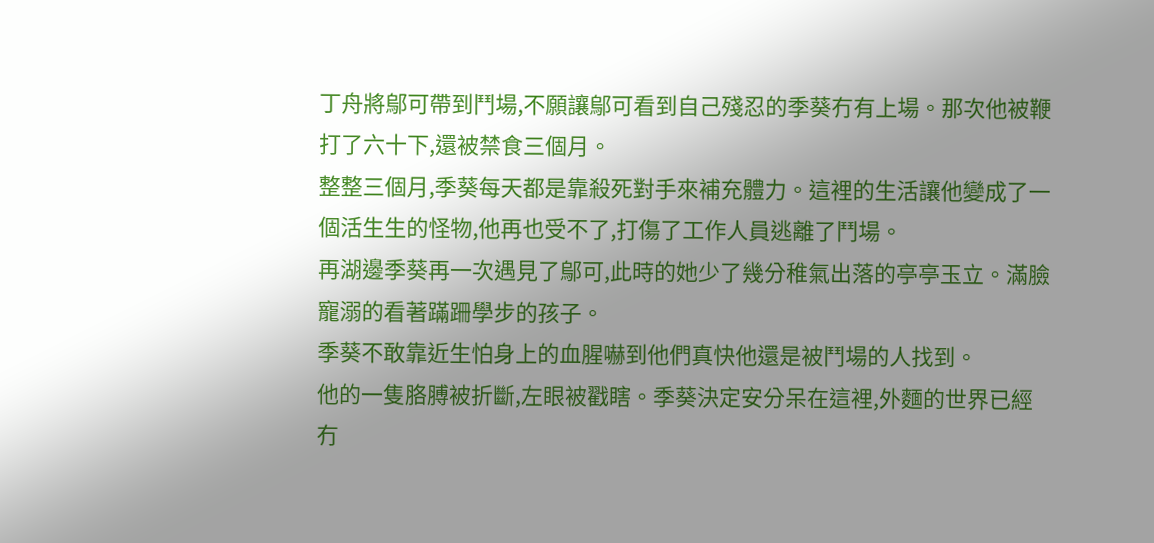丁舟將鄔可帶到鬥場,不願讓鄔可看到自己殘忍的季葵冇有上場。那次他被鞭打了六十下,還被禁食三個月。
整整三個月,季葵每天都是靠殺死對手來補充體力。這裡的生活讓他變成了一個活生生的怪物,他再也受不了,打傷了工作人員逃離了鬥場。
再湖邊季葵再一次遇見了鄔可,此時的她少了幾分稚氣出落的亭亭玉立。滿臉寵溺的看著蹣跚學步的孩子。
季葵不敢靠近生怕身上的血腥嚇到他們真快他還是被鬥場的人找到。
他的一隻胳膊被折斷,左眼被戳瞎。季葵決定安分呆在這裡,外麵的世界已經冇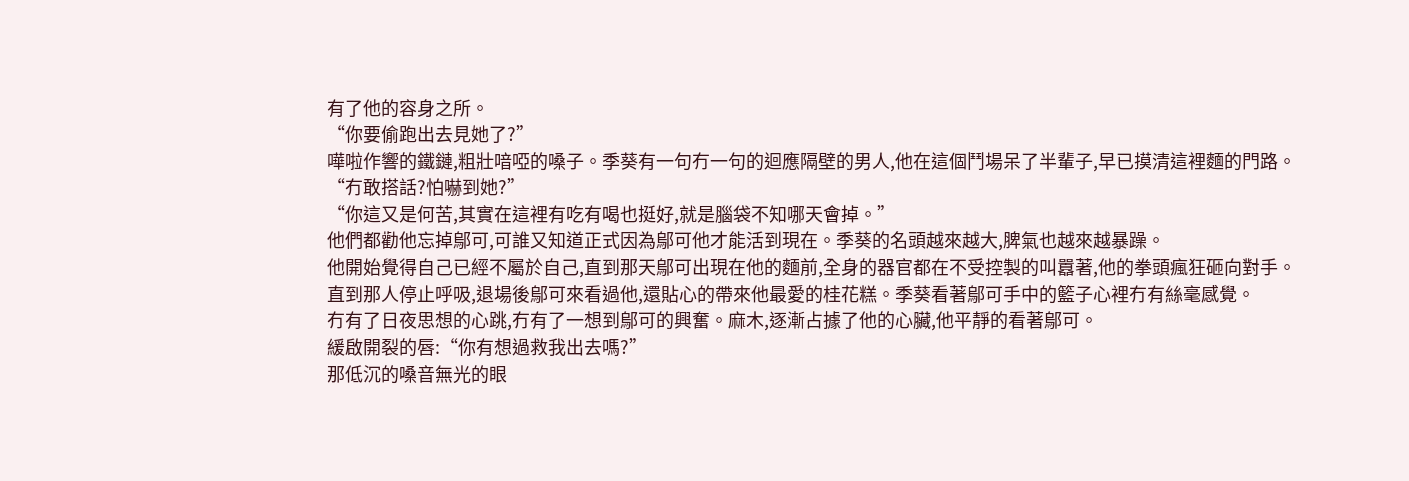有了他的容身之所。
“你要偷跑出去見她了?”
嘩啦作響的鐵鏈,粗壯喑啞的嗓子。季葵有一句冇一句的迴應隔壁的男人,他在這個鬥場呆了半輩子,早已摸清這裡麵的門路。
“冇敢搭話?怕嚇到她?”
“你這又是何苦,其實在這裡有吃有喝也挺好,就是腦袋不知哪天會掉。”
他們都勸他忘掉鄔可,可誰又知道正式因為鄔可他才能活到現在。季葵的名頭越來越大,脾氣也越來越暴躁。
他開始覺得自己已經不屬於自己,直到那天鄔可出現在他的麵前,全身的器官都在不受控製的叫囂著,他的拳頭瘋狂砸向對手。
直到那人停止呼吸,退場後鄔可來看過他,還貼心的帶來他最愛的桂花糕。季葵看著鄔可手中的籃子心裡冇有絲毫感覺。
冇有了日夜思想的心跳,冇有了一想到鄔可的興奮。麻木,逐漸占據了他的心臟,他平靜的看著鄔可。
緩啟開裂的唇:“你有想過救我出去嗎?”
那低沉的嗓音無光的眼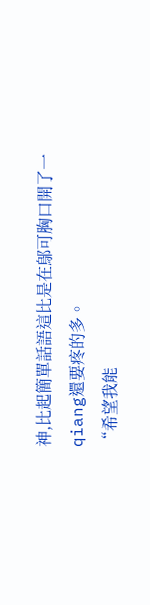神,比起簡單話語這比是在鄔可胸口開了一qiang還要疼的多。
“希望我能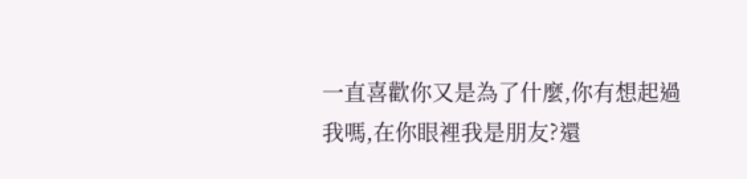一直喜歡你又是為了什麼,你有想起過我嗎,在你眼裡我是朋友?還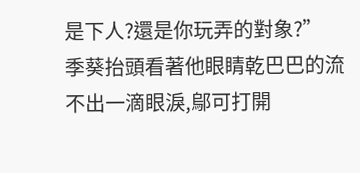是下人?還是你玩弄的對象?”
季葵抬頭看著他眼睛乾巴巴的流不出一滴眼淚,鄔可打開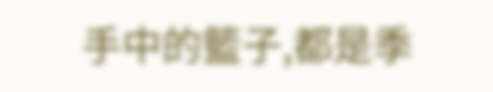手中的籃子,都是季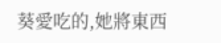葵愛吃的,她將東西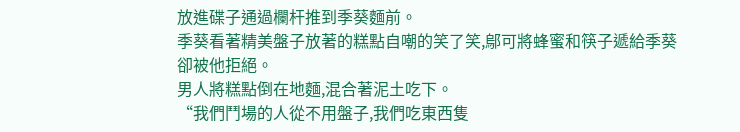放進碟子通過欄杆推到季葵麵前。
季葵看著精美盤子放著的糕點自嘲的笑了笑,鄔可將蜂蜜和筷子遞給季葵卻被他拒絕。
男人將糕點倒在地麵,混合著泥土吃下。
“我們鬥場的人從不用盤子,我們吃東西隻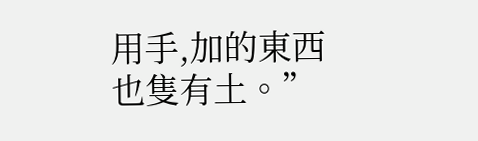用手,加的東西也隻有土。”